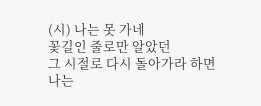(시) 나는 못 가네
꽃길인 줄로만 알았던
그 시절로 다시 돌아가라 하면
나는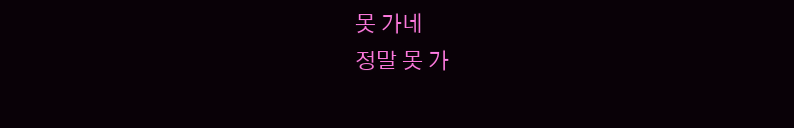못 가네
정말 못 가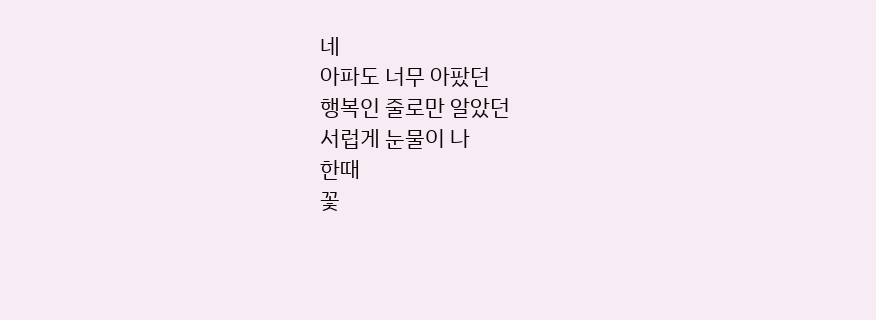네
아파도 너무 아팠던
행복인 줄로만 알았던
서럽게 눈물이 나
한때
꽃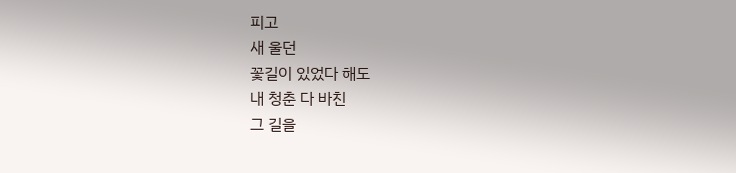피고
새 울던
꽃길이 있었다 해도
내 청춘 다 바친
그 길을